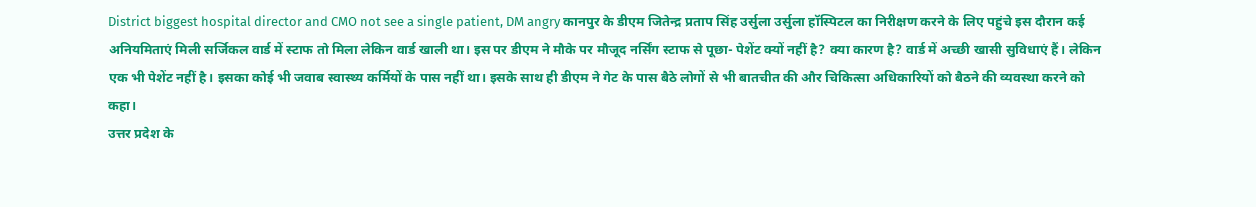District biggest hospital director and CMO not see a single patient, DM angry कानपुर के डीएम जितेन्द्र प्रताप सिंह उर्सुला उर्सुला हॉस्पिटल का निरीक्षण करने के लिए पहुंचे इस दौरान कई अनियमिताएं मिली सर्जिकल वार्ड में स्टाफ तो मिला लेकिन वार्ड खाली था। इस पर डीएम ने मौके पर मौजूद नर्सिंग स्टाफ से पूछा- पेशेंट क्यों नहीं है? क्या कारण है? वार्ड में अच्छी खासी सुविधाएं हैं। लेकिन एक भी पेशेंट नहीं है। इसका कोई भी जवाब स्वास्थ्य कर्मियों के पास नहीं था। इसके साथ ही डीएम ने गेट के पास बैठे लोगों से भी बातचीत की और चिकित्सा अधिकारियों को बैठने की व्यवस्था करने को कहा।
उत्तर प्रदेश के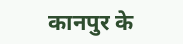कानपुर के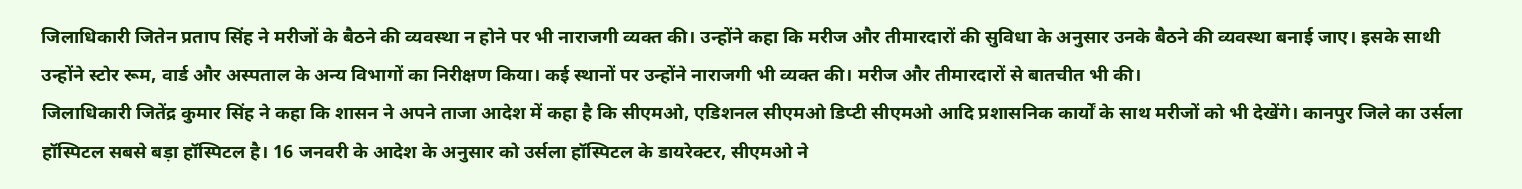जिलाधिकारी जितेन प्रताप सिंह ने मरीजों के बैठने की व्यवस्था न होने पर भी नाराजगी व्यक्त की। उन्होंने कहा कि मरीज और तीमारदारों की सुविधा के अनुसार उनके बैठने की व्यवस्था बनाई जाए। इसके साथी उन्होंने स्टोर रूम, वार्ड और अस्पताल के अन्य विभागों का निरीक्षण किया। कई स्थानों पर उन्होंने नाराजगी भी व्यक्त की। मरीज और तीमारदारों से बातचीत भी की।
जिलाधिकारी जितेंद्र कुमार सिंह ने कहा कि शासन ने अपने ताजा आदेश में कहा है कि सीएमओ, एडिशनल सीएमओ डिप्टी सीएमओ आदि प्रशासनिक कार्यों के साथ मरीजों को भी देखेंगे। कानपुर जिले का उर्सला हॉस्पिटल सबसे बड़ा हॉस्पिटल है। 16 जनवरी के आदेश के अनुसार को उर्सला हॉस्पिटल के डायरेक्टर, सीएमओ ने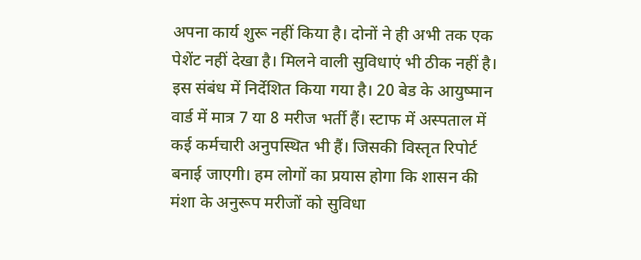अपना कार्य शुरू नहीं किया है। दोनों ने ही अभी तक एक पेशेंट नहीं देखा है। मिलने वाली सुविधाएं भी ठीक नहीं है। इस संबंध में निर्देशित किया गया है। 20 बेड के आयुष्मान वार्ड में मात्र 7 या 8 मरीज भर्ती हैं। स्टाफ में अस्पताल में कई कर्मचारी अनुपस्थित भी हैं। जिसकी विस्तृत रिपोर्ट बनाई जाएगी। हम लोगों का प्रयास होगा कि शासन की मंशा के अनुरूप मरीजों को सुविधा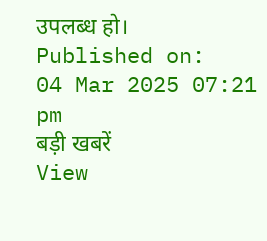उपलब्ध हो।
Published on:
04 Mar 2025 07:21 pm
बड़ी खबरें
View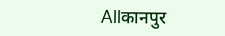Allकानपुर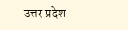उत्तर प्रदेश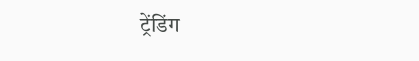ट्रेंडिंग